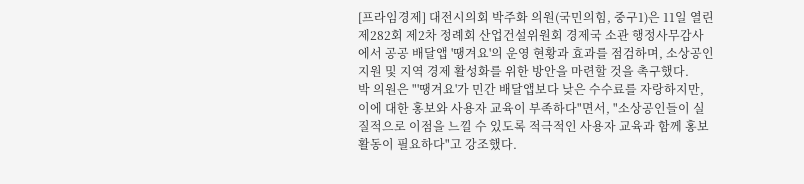[프라임경제] 대전시의회 박주화 의원(국민의힘, 중구1)은 11일 열린 제282회 제2차 정례회 산업건설위원회 경제국 소관 행정사무감사에서 공공 배달앱 '땡겨요'의 운영 현황과 효과를 점검하며, 소상공인 지원 및 지역 경제 활성화를 위한 방안을 마련할 것을 촉구했다.
박 의원은 "'땡겨요'가 민간 배달앱보다 낮은 수수료를 자랑하지만, 이에 대한 홍보와 사용자 교육이 부족하다"면서, "소상공인들이 실질적으로 이점을 느낄 수 있도록 적극적인 사용자 교육과 함께 홍보 활동이 필요하다"고 강조했다.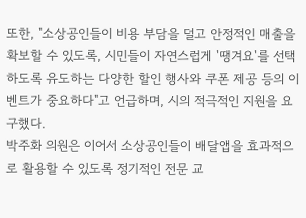또한, "소상공인들이 비용 부담을 덜고 안정적인 매출을 확보할 수 있도록, 시민들이 자연스럽게 '땡겨요'를 선택하도록 유도하는 다양한 할인 행사와 쿠폰 제공 등의 이벤트가 중요하다"고 언급하며, 시의 적극적인 지원을 요구했다.
박주화 의원은 이어서 소상공인들이 배달앱을 효과적으로 활용할 수 있도록 정기적인 전문 교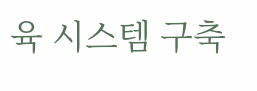육 시스템 구축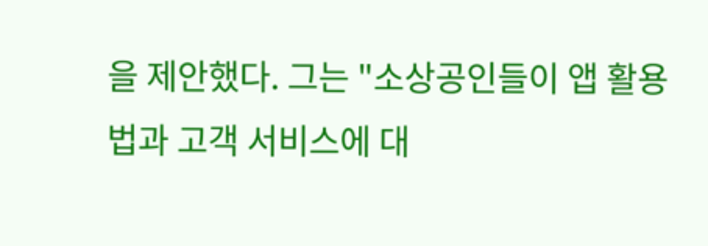을 제안했다. 그는 "소상공인들이 앱 활용법과 고객 서비스에 대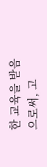한 교육을 받음으로써, 고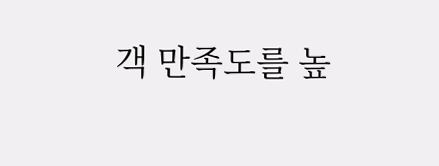객 만족도를 높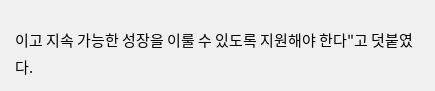이고 지속 가능한 성장을 이룰 수 있도록 지원해야 한다"고 덧붙였다.